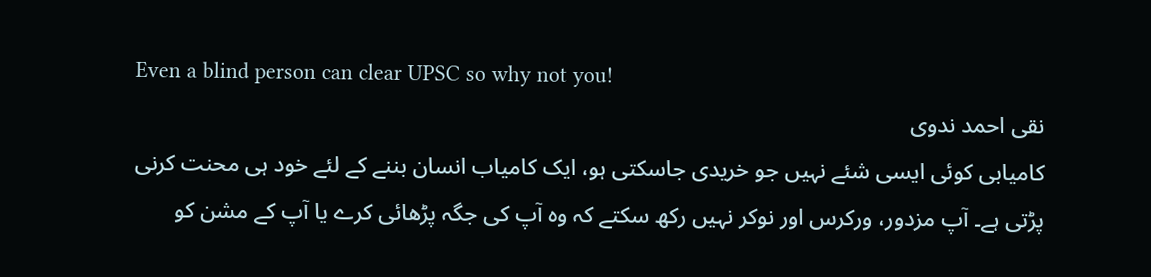Even a blind person can clear UPSC so why not you!
نقی احمد ندوی
کامیابی کوئی ایسی شئے نہیں جو خریدی جاسکتی ہو، ایک کامیاب انسان بننے کے لئے خود ہی محنت کرنی پڑتی ہے۔ آپ مزدور، ورکرس اور نوکر نہیں رکھ سکتے کہ وہ آپ کی جگہ پڑھائی کرے یا آپ کے مشن کو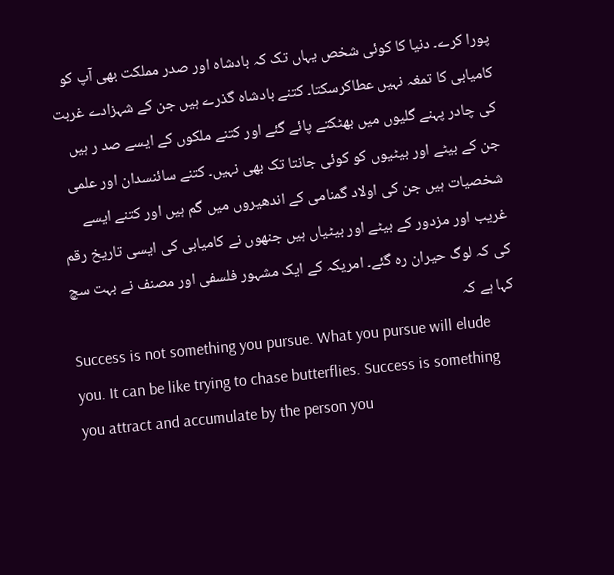پورا کرے۔ دنیا کا کوئی شخص یہاں تک کہ بادشاہ اور صدر مملکت بھی آپ کو کامیابی کا تمغہ نہیں عطاکرسکتا۔ کتنے بادشاہ گذرے ہیں جن کے شہزادے غربت کی چادر پہنے گلیوں میں بھٹکتے پائے گئے اور کتنے ملکوں کے ایسے صد ر ہیں جن کے بیٹے اور بیٹیوں کو کوئی جانتا تک بھی نہیں۔ کتنے سائنسدان اور علمی شخصیات ہیں جن کی اولاد گمنامی کے اندھیروں میں گم ہیں اور کتنے ایسے غریب اور مزدور کے بیٹے اور بیٹیاں ہیں جنھوں نے کامیابی کی ایسی تاریخ رقم کی کہ لوگ حیران رہ گئے۔ امریکہ کے ایک مشہور فلسفی اور مصنف نے بہت سچ کہا ہے کہ
Success is not something you pursue. What you pursue will elude you. It can be like trying to chase butterflies. Success is something you attract and accumulate by the person you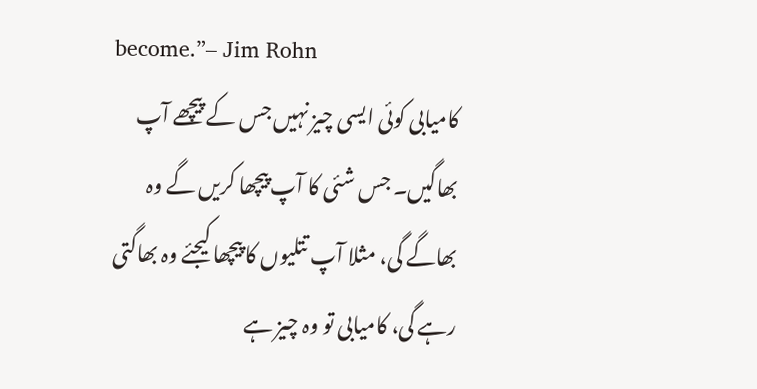become.”– Jim Rohn
کامیابی کوئی ایسی چیز نہیں جس کے پیچھے آپ بھاگیں۔ جس شئی کا آپ پیچھا کریں گے وہ بھاگے گی، مثلا آپ تتلیوں کا پیچھا کیجئے وہ بھاگتی رہے گی، کامیابی تو وہ چیز ہے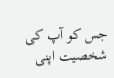جس کو آپ کی شخصیت اپنی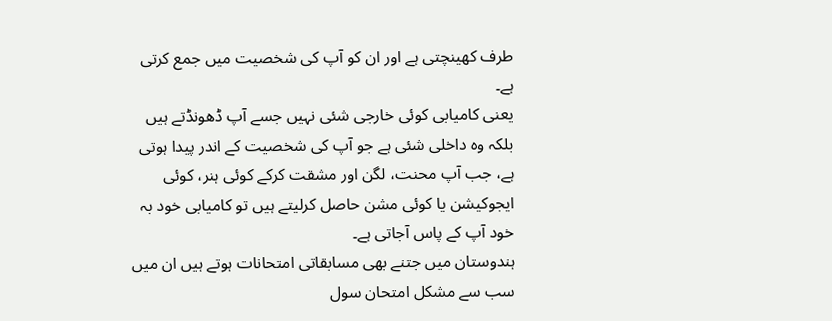طرف کھینچتی ہے اور ان کو آپ کی شخصیت میں جمع کرتی ہے۔
یعنی کامیابی کوئی خارجی شئی نہیں جسے آپ ڈھونڈتے ہیں بلکہ وہ داخلی شئی ہے جو آپ کی شخصیت کے اندر پیدا ہوتی ہے، جب آپ محنت، لگن اور مشقت کرکے کوئی ہنر، کوئی ایجوکیشن یا کوئی مشن حاصل کرلیتے ہیں تو کامیابی خود بہ خود آپ کے پاس آجاتی ہے۔
ہندوستان میں جتنے بھی مسابقاتی امتحانات ہوتے ہیں ان میں سب سے مشکل امتحان سول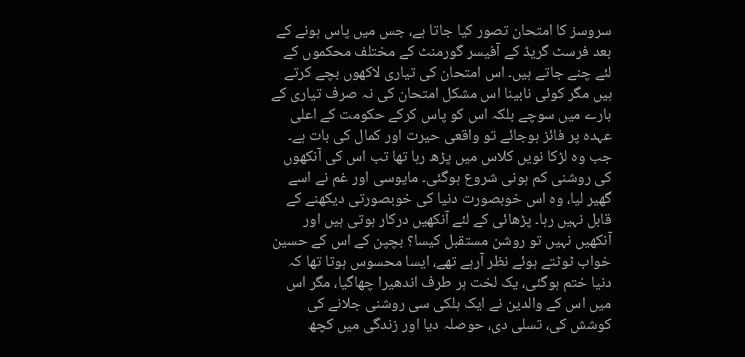سروسز کا امتحان تصور کیا جاتا ہے، جس میں پاس ہونے کے بعد فرسٹ گریڈ کے آفیسر گورمنٹ کے مختلف محکموں کے لئے چنے جاتے ہیں۔ اس امتحان کی تیاری لاکھوں بچے کرتے ہیں مگر کوئی نابینا اس مشکل امتحان کی نہ صرف تیاری کے بارے میں سوچے بلکہ اس کو پاس کرکے حکومت کے اعلی عہدہ پر فائز ہوجائے تو واقعی حیرت اور کمال کی بات ہے۔
جب وہ لڑکا نویں کلاس میں پڑھ رہا تھا تب اس کی آنکھوں کی روشنی کم ہونی شروع ہوگئی۔ مایوسی اور غم نے اسے گھیر لیا، وہ اس خوبصورت دنیا کی خوبصورتی دیکھنے کے قابل نہیں رہا۔ پڑھائی کے لئے آنکھیں درکار ہوتی ہیں اور آنکھیں نہیں تو روشن مستقبل کیسا؟ بچپن کے اس کے حسین خواب ٹوٹتے ہوئے نظر آرہے تھے، ایسا محسوس ہوتا تھا کہ دنیا ختم ہوگئی، یک لخت ہر طرف اندھیرا چھاگیا، مگر اس میں اس کے والدین نے ایک ہلکی سی روشنی جلانے کی کوشش کی، تسلی دی، حوصلہ دیا اور زندگی میں کچھ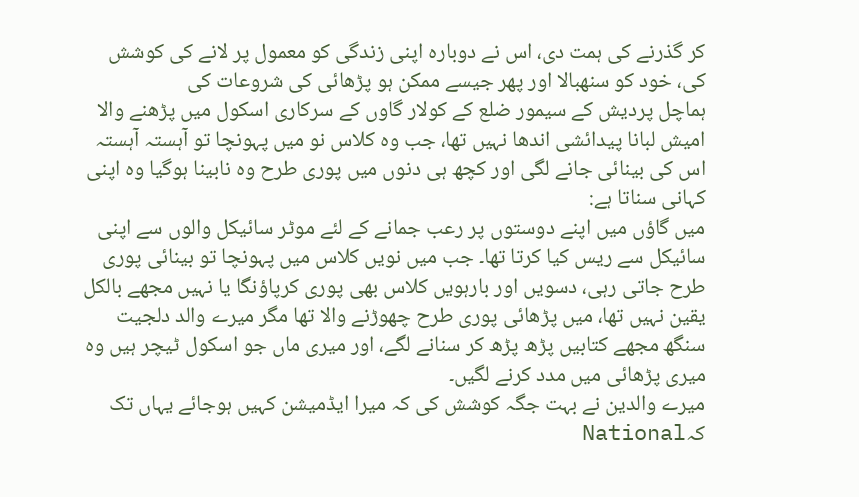کر گذرنے کی ہمت دی، اس نے دوبارہ اپنی زندگی کو معمول پر لانے کی کوشش کی، خود کو سنھبالا اور پھر جیسے ممکن ہو پڑھائی کی شروعات کی
ہماچل پردیش کے سیمور ضلع کے کولار گاوں کے سرکاری اسکول میں پڑھنے والا امیش لبانا پیدائشی اندھا نہیں تھا، جب وہ کلاس نو میں پہونچا تو آہستہ آہستہ اس کی بینائی جانے لگی اور کچھ ہی دنوں میں پوری طرح وہ نابینا ہوگیا وہ اپنی کہانی سناتا ہے:
میں گاؤں میں اپنے دوستوں پر رعب جمانے کے لئے موٹر سائیکل والوں سے اپنی سائیکل سے ریس کیا کرتا تھا۔ جب میں نویں کلاس میں پہونچا تو بینائی پوری طرح جاتی رہی، دسویں اور بارہویں کلاس بھی پوری کرپاؤنگا یا نہیں مجھے بالکل یقین نہیں تھا، میں پڑھائی پوری طرح چھوڑنے والا تھا مگر میرے والد دلجیت سنگھ مجھے کتابیں پڑھ پڑھ کر سنانے لگے، اور میری ماں جو اسکول ٹیچر ہیں وہ میری پڑھائی میں مدد کرنے لگیں۔
میرے والدین نے بہت جگہ کوشش کی کہ میرا ایڈمیشن کہیں ہوجائے یہاں تک کہNational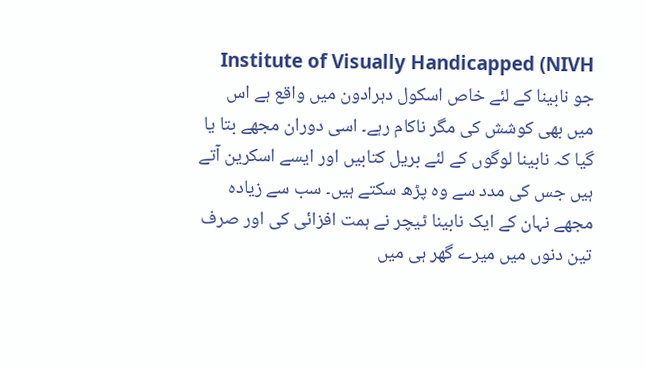Institute of Visually Handicapped (NIVH جو نابینا کے لئے خاص اسکول دہرادون میں واقع ہے اس میں بھی کوشش کی مگر ناکام رہے۔ اسی دوران مجھے بتا یا گیا کہ نابینا لوگوں کے لئے بریل کتابیں اور ایسے اسکرین آتے ہیں جس کی مدد سے وہ پڑھ سکتے ہیں۔ سب سے زیادہ مجھے نہان کے ایک نابینا ٹیچر نے ہمت افزائی کی اور صرف تین دنوں میں میرے گھر ہی میں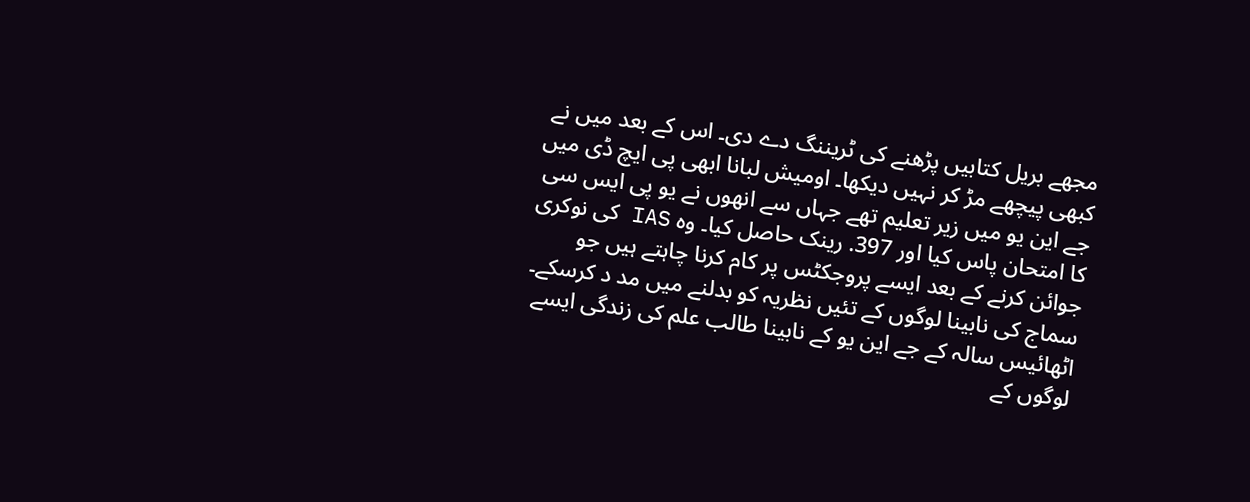مجھے بریل کتابیں پڑھنے کی ٹریننگ دے دی۔ اس کے بعد میں نے کبھی پیچھے مڑ کر نہیں دیکھا۔ اومیش لبانا ابھی پی ایچ ڈی میں جے این یو میں زیر تعلیم تھے جہاں سے انھوں نے یو پی ایس سی کا امتحان پاس کیا اور 397. رینک حاصل کیا۔ وہ IAS کی نوکری جوائن کرنے کے بعد ایسے پروجکٹس پر کام کرنا چاہتے ہیں جو سماج کی نابینا لوگوں کے تئیں نظریہ کو بدلنے میں مد د کرسکے۔
اٹھائیس سالہ کے جے این یو کے نابینا طالب علم کی زندگی ایسے لوگوں کے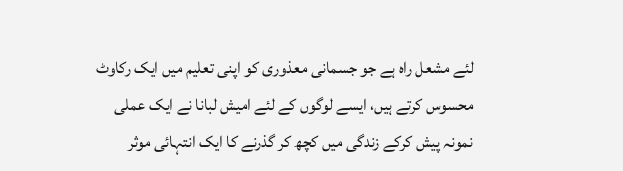لئے مشعل راہ ہے جو جسمانی معذوری کو اپنی تعلیم میں ایک رکاوٹ محسوس کرتے ہیں، ایسے لوگوں کے لئے امیش لبانا نے ایک عملی نمونہ پیش کرکے زندگی میں کچھ کر گذرنے کا ایک انتہائی موثر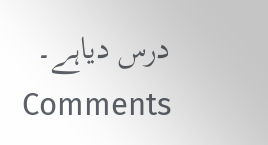درس دیاہے۔
Comments